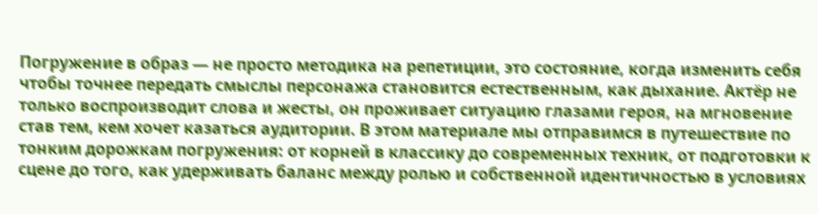Погружение в образ — не просто методика на репетиции, это состояние, когда изменить себя чтобы точнее передать смыслы персонажа становится естественным, как дыхание. Актёр не только воспроизводит слова и жесты, он проживает ситуацию глазами героя, на мгновение став тем, кем хочет казаться аудитории. В этом материале мы отправимся в путешествие по тонким дорожкам погружения: от корней в классику до современных техник, от подготовки к сцене до того, как удерживать баланс между ролью и собственной идентичностью в условиях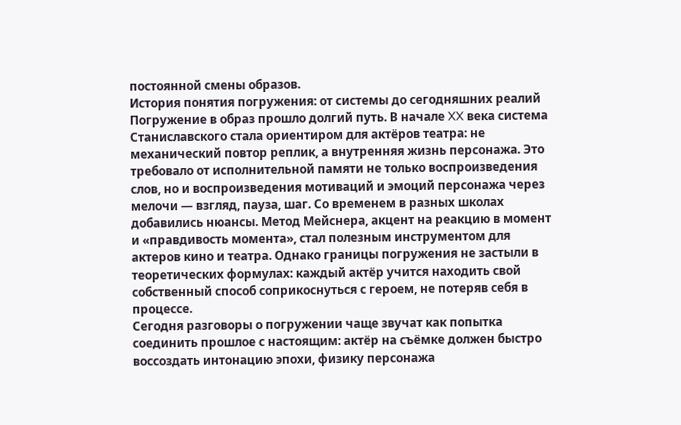постоянной смены образов.
История понятия погружения: от системы до сегодняшних реалий
Погружение в образ прошло долгий путь. В начале XX века система Станиславского стала ориентиром для актёров театра: не механический повтор реплик, а внутренняя жизнь персонажа. Это требовало от исполнительной памяти не только воспроизведения слов, но и воспроизведения мотиваций и эмоций персонажа через мелочи — взгляд, пауза, шаг. Со временем в разных школах добавились нюансы. Метод Мейснера, акцент на реакцию в момент и «правдивость момента», стал полезным инструментом для актеров кино и театра. Однако границы погружения не застыли в теоретических формулах: каждый актёр учится находить свой собственный способ соприкоснуться с героем, не потеряв себя в процессе.
Сегодня разговоры о погружении чаще звучат как попытка соединить прошлое с настоящим: актёр на съёмке должен быстро воссоздать интонацию эпохи, физику персонажа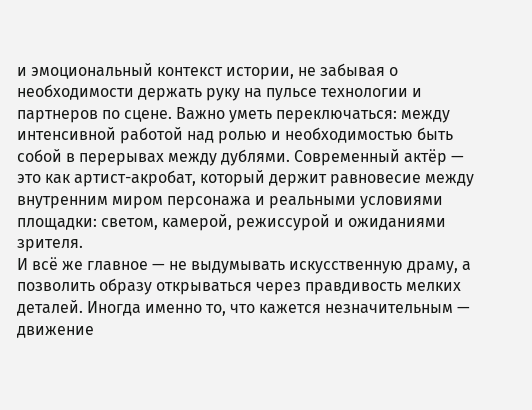и эмоциональный контекст истории, не забывая о необходимости держать руку на пульсе технологии и партнеров по сцене. Важно уметь переключаться: между интенсивной работой над ролью и необходимостью быть собой в перерывах между дублями. Современный актёр — это как артист-акробат, который держит равновесие между внутренним миром персонажа и реальными условиями площадки: светом, камерой, режиссурой и ожиданиями зрителя.
И всё же главное — не выдумывать искусственную драму, а позволить образу открываться через правдивость мелких деталей. Иногда именно то, что кажется незначительным — движение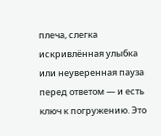плеча, слегка искривлённая улыбка или неуверенная пауза перед ответом — и есть ключ к погружению. Это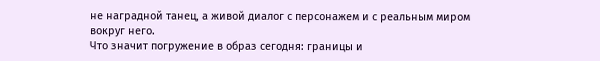не наградной танец, а живой диалог с персонажем и с реальным миром вокруг него.
Что значит погружение в образ сегодня: границы и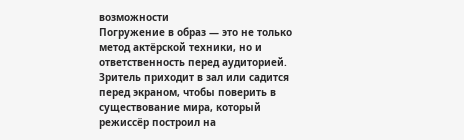возможности
Погружение в образ — это не только метод актёрской техники, но и ответственность перед аудиторией. Зритель приходит в зал или садится перед экраном, чтобы поверить в существование мира, который режиссёр построил на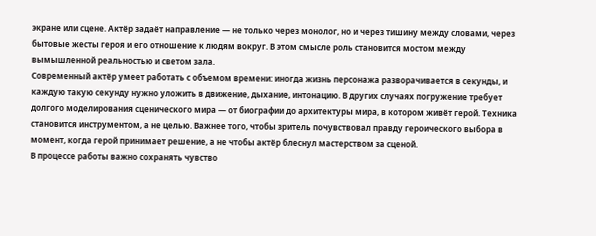экране или сцене. Актёр задаёт направление — не только через монолог, но и через тишину между словами, через бытовые жесты героя и его отношение к людям вокруг. В этом смысле роль становится мостом между вымышленной реальностью и светом зала.
Современный актёр умеет работать с объемом времени: иногда жизнь персонажа разворачивается в секунды, и каждую такую секунду нужно уложить в движение, дыхание, интонацию. В других случаях погружение требует долгого моделирования сценического мира — от биографии до архитектуры мира, в котором живёт герой. Техника становится инструментом, а не целью. Важнее того, чтобы зритель почувствовал правду героического выбора в момент, когда герой принимает решение, а не чтобы актёр блеснул мастерством за сценой.
В процессе работы важно сохранять чувство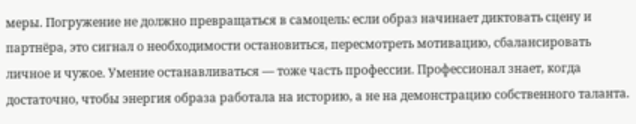меры. Погружение не должно превращаться в самоцель: если образ начинает диктовать сцену и партнёра, это сигнал о необходимости остановиться, пересмотреть мотивацию, сбалансировать личное и чужое. Умение останавливаться — тоже часть профессии. Профессионал знает, когда достаточно, чтобы энергия образа работала на историю, а не на демонстрацию собственного таланта.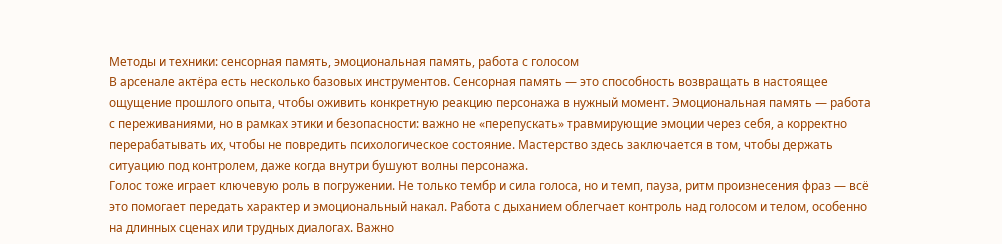Методы и техники: сенсорная память, эмоциональная память, работа с голосом
В арсенале актёра есть несколько базовых инструментов. Сенсорная память — это способность возвращать в настоящее ощущение прошлого опыта, чтобы оживить конкретную реакцию персонажа в нужный момент. Эмоциональная память — работа с переживаниями, но в рамках этики и безопасности: важно не «перепускать» травмирующие эмоции через себя, а корректно перерабатывать их, чтобы не повредить психологическое состояние. Мастерство здесь заключается в том, чтобы держать ситуацию под контролем, даже когда внутри бушуют волны персонажа.
Голос тоже играет ключевую роль в погружении. Не только тембр и сила голоса, но и темп, пауза, ритм произнесения фраз — всё это помогает передать характер и эмоциональный накал. Работа с дыханием облегчает контроль над голосом и телом, особенно на длинных сценах или трудных диалогах. Важно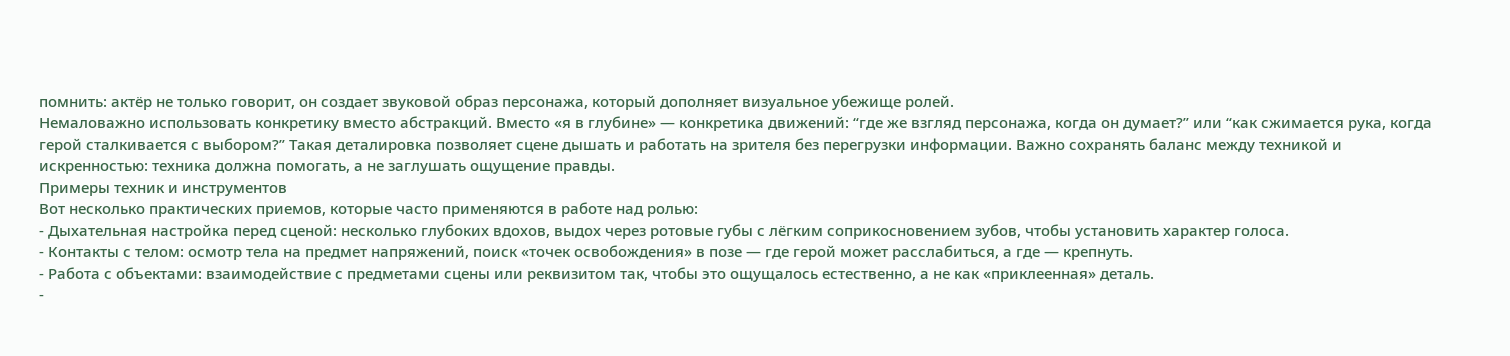помнить: актёр не только говорит, он создает звуковой образ персонажа, который дополняет визуальное убежище ролей.
Немаловажно использовать конкретику вместо абстракций. Вместо «я в глубине» — конкретика движений: “где же взгляд персонажа, когда он думает?” или “как сжимается рука, когда герой сталкивается с выбором?” Такая деталировка позволяет сцене дышать и работать на зрителя без перегрузки информации. Важно сохранять баланс между техникой и искренностью: техника должна помогать, а не заглушать ощущение правды.
Примеры техник и инструментов
Вот несколько практических приемов, которые часто применяются в работе над ролью:
- Дыхательная настройка перед сценой: несколько глубоких вдохов, выдох через ротовые губы с лёгким соприкосновением зубов, чтобы установить характер голоса.
- Контакты с телом: осмотр тела на предмет напряжений, поиск «точек освобождения» в позе — где герой может расслабиться, а где — крепнуть.
- Работа с объектами: взаимодействие с предметами сцены или реквизитом так, чтобы это ощущалось естественно, а не как «приклеенная» деталь.
-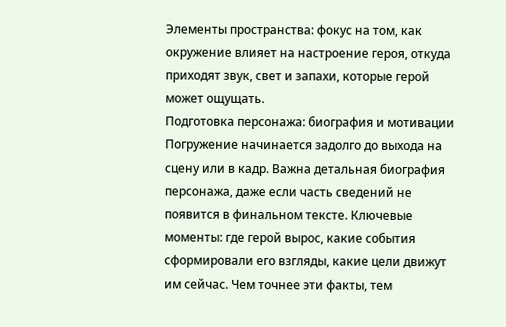Элементы пространства: фокус на том, как окружение влияет на настроение героя, откуда приходят звук, свет и запахи, которые герой может ощущать.
Подготовка персонажа: биография и мотивации
Погружение начинается задолго до выхода на сцену или в кадр. Важна детальная биография персонажа, даже если часть сведений не появится в финальном тексте. Ключевые моменты: где герой вырос, какие события сформировали его взгляды, какие цели движут им сейчас. Чем точнее эти факты, тем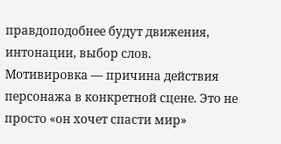правдоподобнее будут движения, интонации, выбор слов.
Мотивировка — причина действия персонажа в конкретной сцене. Это не просто «он хочет спасти мир»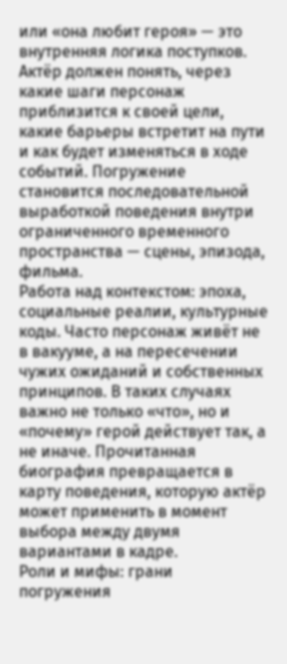или «она любит героя» — это внутренняя логика поступков. Актёр должен понять, через какие шаги персонаж приблизится к своей цели, какие барьеры встретит на пути и как будет изменяться в ходе событий. Погружение становится последовательной выработкой поведения внутри ограниченного временного пространства — сцены, эпизода, фильма.
Работа над контекстом: эпоха, социальные реалии, культурные коды. Часто персонаж живёт не в вакууме, а на пересечении чужих ожиданий и собственных принципов. В таких случаях важно не только «что», но и «почему» герой действует так, а не иначе. Прочитанная биография превращается в карту поведения, которую актёр может применить в момент выбора между двумя вариантами в кадре.
Роли и мифы: грани погружения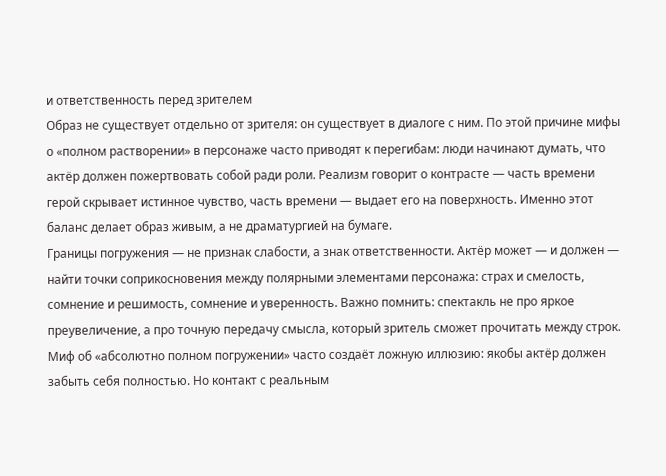и ответственность перед зрителем
Образ не существует отдельно от зрителя: он существует в диалоге с ним. По этой причине мифы о «полном растворении» в персонаже часто приводят к перегибам: люди начинают думать, что актёр должен пожертвовать собой ради роли. Реализм говорит о контрасте — часть времени герой скрывает истинное чувство, часть времени — выдает его на поверхность. Именно этот баланс делает образ живым, а не драматургией на бумаге.
Границы погружения — не признак слабости, а знак ответственности. Актёр может — и должен — найти точки соприкосновения между полярными элементами персонажа: страх и смелость, сомнение и решимость, сомнение и уверенность. Важно помнить: спектакль не про яркое преувеличение, а про точную передачу смысла, который зритель сможет прочитать между строк.
Миф об «абсолютно полном погружении» часто создаёт ложную иллюзию: якобы актёр должен забыть себя полностью. Но контакт с реальным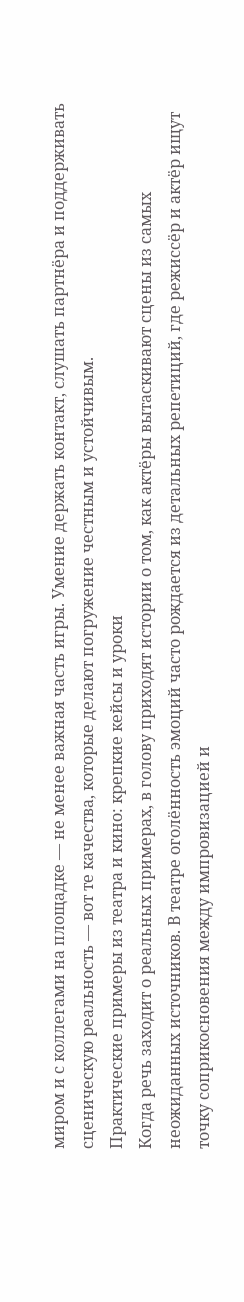миром и с коллегами на площадке — не менее важная часть игры. Умение держать контакт, слушать партнёра и поддерживать сценическую реальность — вот те качества, которые делают погружение честным и устойчивым.
Практические примеры из театра и кино: крепкие кейсы и уроки
Когда речь заходит о реальных примерах, в голову приходят истории о том, как актёры вытаскивают сцены из самых неожиданных источников. В театре оголённость эмоций часто рождается из детальных репетиций, где режиссёр и актёр ищут точку соприкосновения между импровизацией и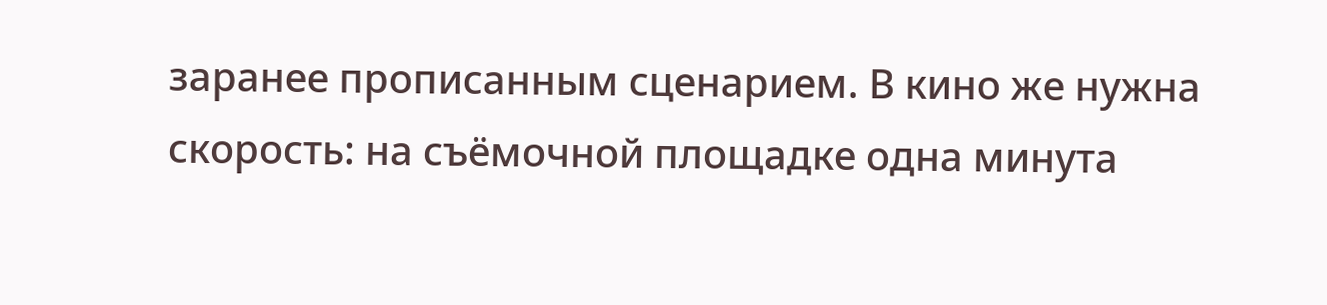заранее прописанным сценарием. В кино же нужна скорость: на съёмочной площадке одна минута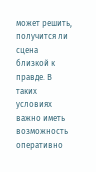может решить, получится ли сцена близкой к правде. В таких условиях важно иметь возможность оперативно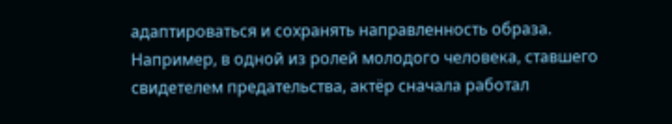адаптироваться и сохранять направленность образа.
Например, в одной из ролей молодого человека, ставшего свидетелем предательства, актёр сначала работал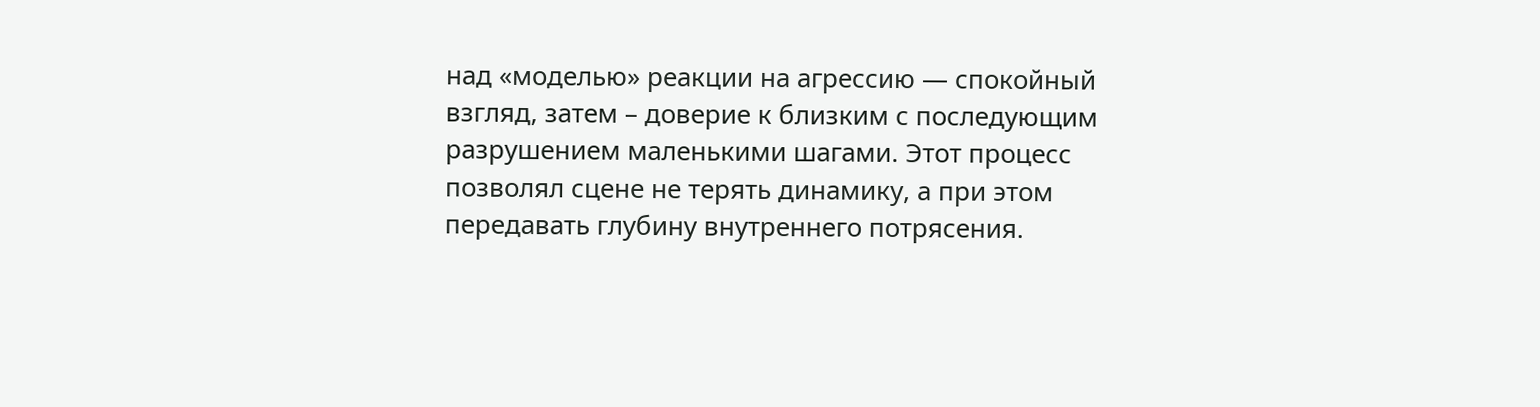над «моделью» реакции на агрессию — спокойный взгляд, затем – доверие к близким с последующим разрушением маленькими шагами. Этот процесс позволял сцене не терять динамику, а при этом передавать глубину внутреннего потрясения.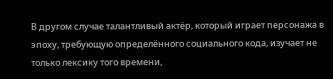В другом случае талантливый актёр, который играет персонажа в эпоху, требующую определённого социального кода, изучает не только лексику того времени,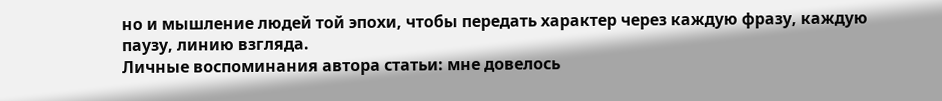но и мышление людей той эпохи, чтобы передать характер через каждую фразу, каждую паузу, линию взгляда.
Личные воспоминания автора статьи: мне довелось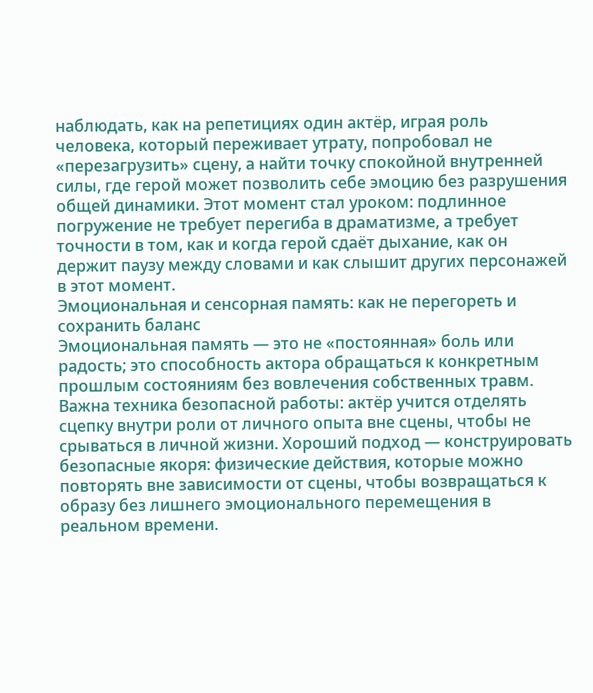наблюдать, как на репетициях один актёр, играя роль человека, который переживает утрату, попробовал не «перезагрузить» сцену, а найти точку спокойной внутренней силы, где герой может позволить себе эмоцию без разрушения общей динамики. Этот момент стал уроком: подлинное погружение не требует перегиба в драматизме, а требует точности в том, как и когда герой сдаёт дыхание, как он держит паузу между словами и как слышит других персонажей в этот момент.
Эмоциональная и сенсорная память: как не перегореть и сохранить баланс
Эмоциональная память — это не «постоянная» боль или радость; это способность актора обращаться к конкретным прошлым состояниям без вовлечения собственных травм. Важна техника безопасной работы: актёр учится отделять сцепку внутри роли от личного опыта вне сцены, чтобы не срываться в личной жизни. Хороший подход — конструировать безопасные якоря: физические действия, которые можно повторять вне зависимости от сцены, чтобы возвращаться к образу без лишнего эмоционального перемещения в реальном времени.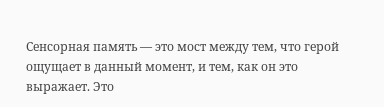Сенсорная память — это мост между тем, что герой ощущает в данный момент, и тем, как он это выражает. Это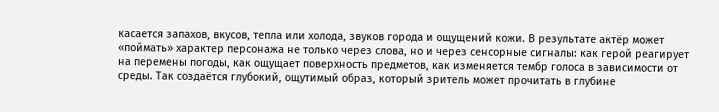касается запахов, вкусов, тепла или холода, звуков города и ощущений кожи. В результате актёр может «поймать» характер персонажа не только через слова, но и через сенсорные сигналы: как герой реагирует на перемены погоды, как ощущает поверхность предметов, как изменяется тембр голоса в зависимости от среды. Так создаётся глубокий, ощутимый образ, который зритель может прочитать в глубине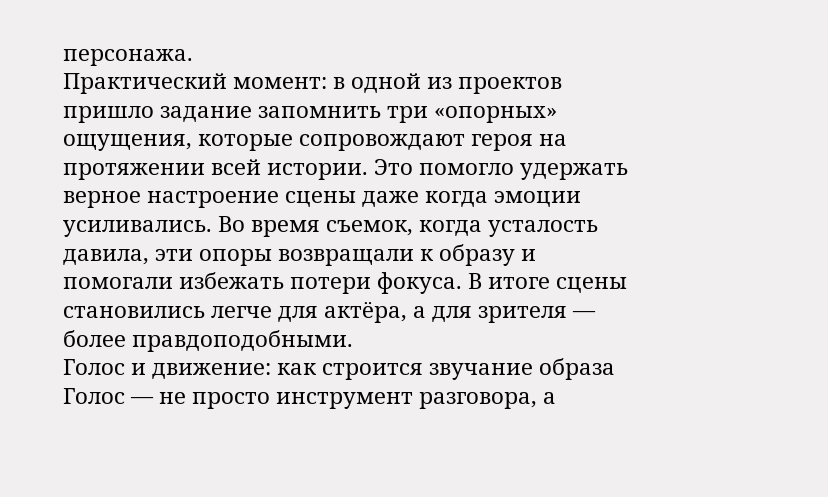персонажа.
Практический момент: в одной из проектов пришло задание запомнить три «опорных» ощущения, которые сопровождают героя на протяжении всей истории. Это помогло удержать верное настроение сцены даже когда эмоции усиливались. Во время съемок, когда усталость давила, эти опоры возвращали к образу и помогали избежать потери фокуса. В итоге сцены становились легче для актёра, а для зрителя — более правдоподобными.
Голос и движение: как строится звучание образа
Голос — не просто инструмент разговора, а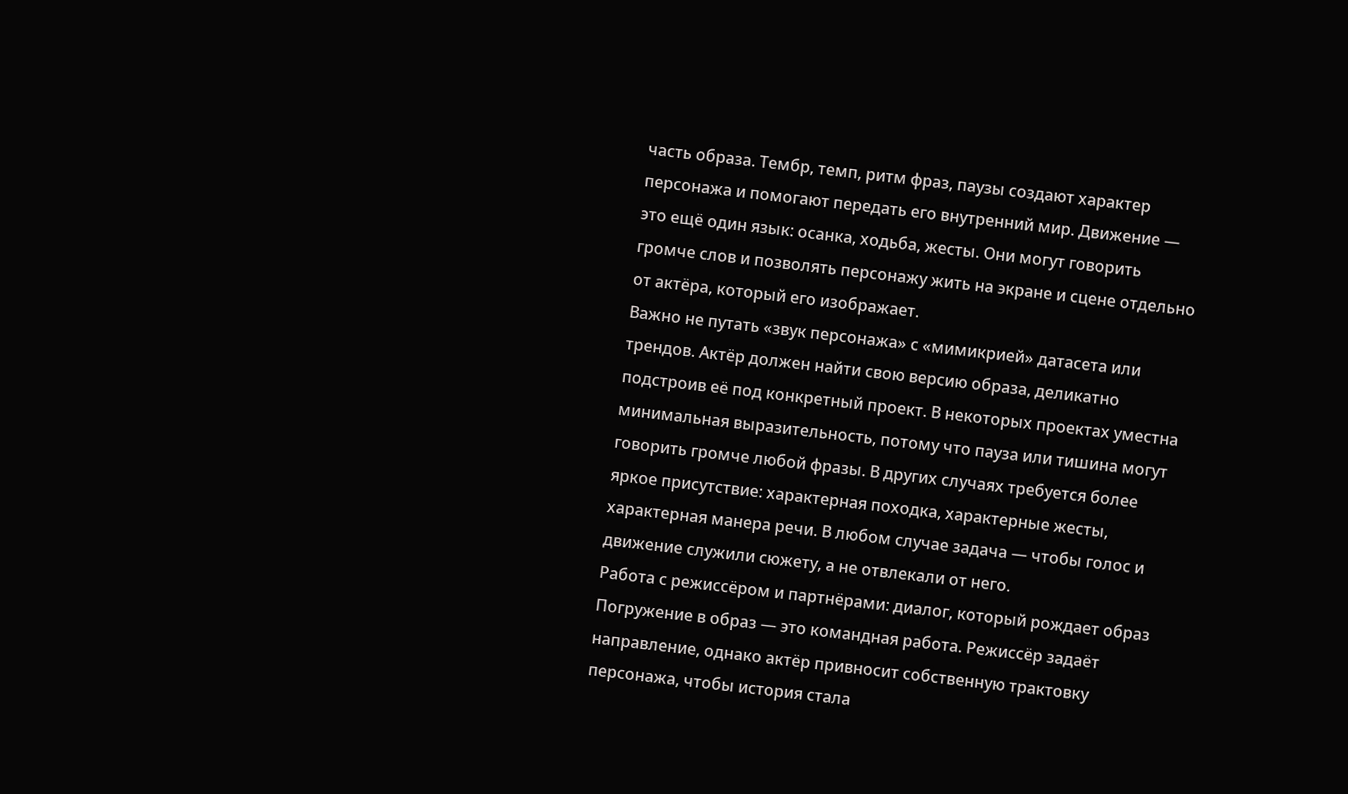часть образа. Тембр, темп, ритм фраз, паузы создают характер персонажа и помогают передать его внутренний мир. Движение — это ещё один язык: осанка, ходьба, жесты. Они могут говорить громче слов и позволять персонажу жить на экране и сцене отдельно от актёра, который его изображает.
Важно не путать «звук персонажа» с «мимикрией» датасета или трендов. Актёр должен найти свою версию образа, деликатно подстроив её под конкретный проект. В некоторых проектах уместна минимальная выразительность, потому что пауза или тишина могут говорить громче любой фразы. В других случаях требуется более яркое присутствие: характерная походка, характерные жесты, характерная манера речи. В любом случае задача — чтобы голос и движение служили сюжету, а не отвлекали от него.
Работа с режиссёром и партнёрами: диалог, который рождает образ
Погружение в образ — это командная работа. Режиссёр задаёт направление, однако актёр привносит собственную трактовку персонажа, чтобы история стала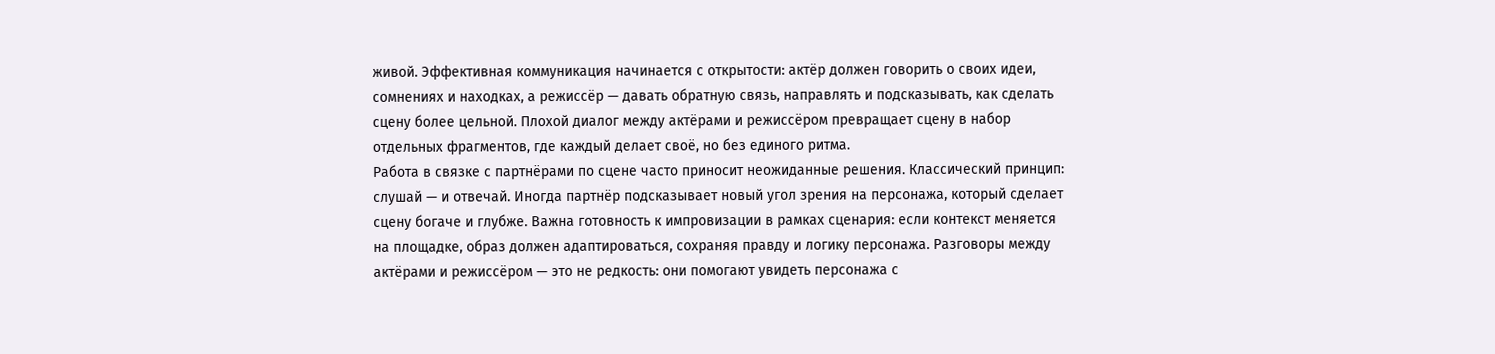живой. Эффективная коммуникация начинается с открытости: актёр должен говорить о своих идеи, сомнениях и находках, а режиссёр — давать обратную связь, направлять и подсказывать, как сделать сцену более цельной. Плохой диалог между актёрами и режиссёром превращает сцену в набор отдельных фрагментов, где каждый делает своё, но без единого ритма.
Работа в связке с партнёрами по сцене часто приносит неожиданные решения. Классический принцип: слушай — и отвечай. Иногда партнёр подсказывает новый угол зрения на персонажа, который сделает сцену богаче и глубже. Важна готовность к импровизации в рамках сценария: если контекст меняется на площадке, образ должен адаптироваться, сохраняя правду и логику персонажа. Разговоры между актёрами и режиссёром — это не редкость: они помогают увидеть персонажа с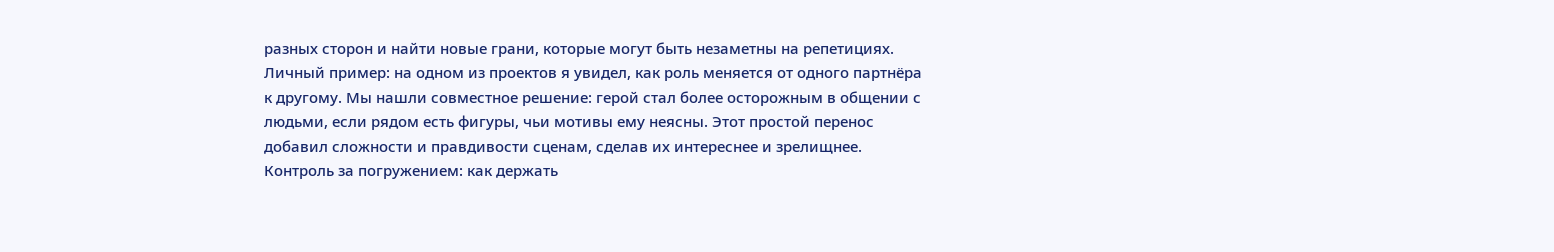разных сторон и найти новые грани, которые могут быть незаметны на репетициях.
Личный пример: на одном из проектов я увидел, как роль меняется от одного партнёра к другому. Мы нашли совместное решение: герой стал более осторожным в общении с людьми, если рядом есть фигуры, чьи мотивы ему неясны. Этот простой перенос добавил сложности и правдивости сценам, сделав их интереснее и зрелищнее.
Контроль за погружением: как держать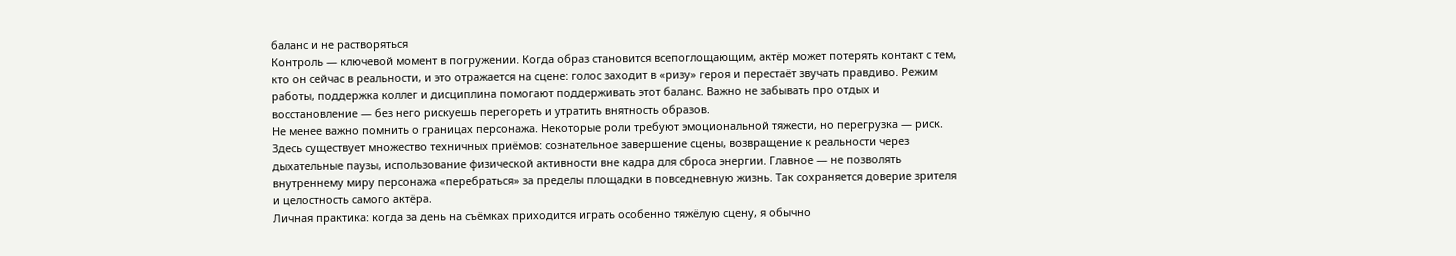баланс и не растворяться
Контроль — ключевой момент в погружении. Когда образ становится всепоглощающим, актёр может потерять контакт с тем, кто он сейчас в реальности, и это отражается на сцене: голос заходит в «ризу» героя и перестаёт звучать правдиво. Режим работы, поддержка коллег и дисциплина помогают поддерживать этот баланс. Важно не забывать про отдых и восстановление — без него рискуешь перегореть и утратить внятность образов.
Не менее важно помнить о границах персонажа. Некоторые роли требуют эмоциональной тяжести, но перегрузка — риск. Здесь существует множество техничных приёмов: сознательное завершение сцены, возвращение к реальности через дыхательные паузы, использование физической активности вне кадра для сброса энергии. Главное — не позволять внутреннему миру персонажа «перебраться» за пределы площадки в повседневную жизнь. Так сохраняется доверие зрителя и целостность самого актёра.
Личная практика: когда за день на съёмках приходится играть особенно тяжёлую сцену, я обычно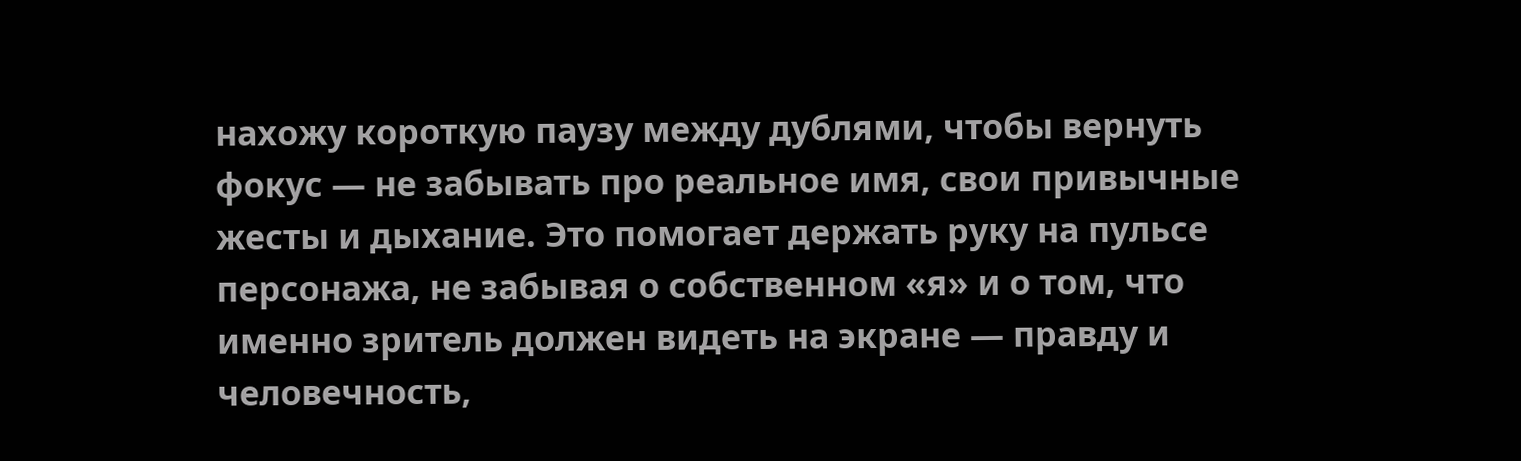нахожу короткую паузу между дублями, чтобы вернуть фокус — не забывать про реальное имя, свои привычные жесты и дыхание. Это помогает держать руку на пульсе персонажа, не забывая о собственном «я» и о том, что именно зритель должен видеть на экране — правду и человечность,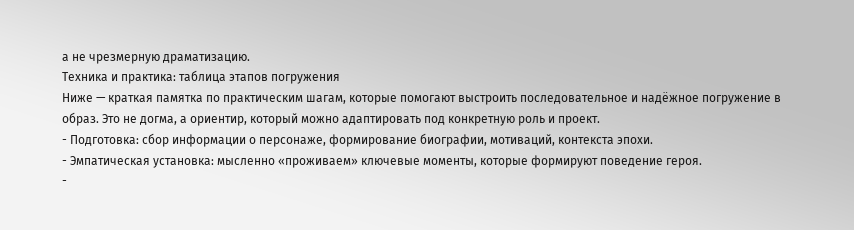а не чрезмерную драматизацию.
Техника и практика: таблица этапов погружения
Ниже — краткая памятка по практическим шагам, которые помогают выстроить последовательное и надёжное погружение в образ. Это не догма, а ориентир, который можно адаптировать под конкретную роль и проект.
- Подготовка: сбор информации о персонаже, формирование биографии, мотиваций, контекста эпохи.
- Эмпатическая установка: мысленно «проживаем» ключевые моменты, которые формируют поведение героя.
-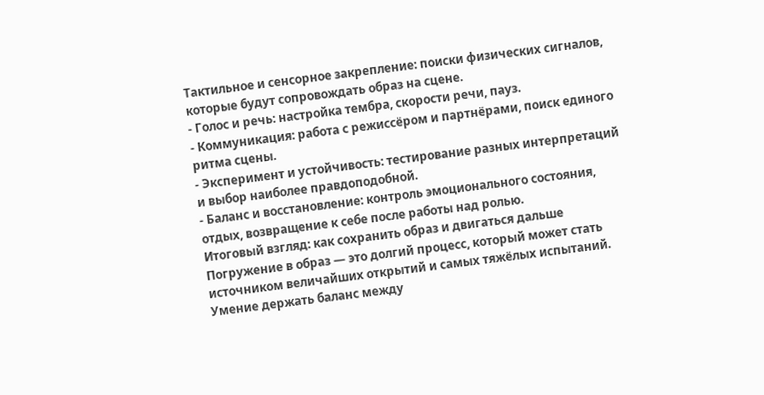Тактильное и сенсорное закрепление: поиски физических сигналов, которые будут сопровождать образ на сцене.
- Голос и речь: настройка тембра, скорости речи, пауз.
- Коммуникация: работа с режиссёром и партнёрами, поиск единого ритма сцены.
- Эксперимент и устойчивость: тестирование разных интерпретаций и выбор наиболее правдоподобной.
- Баланс и восстановление: контроль эмоционального состояния, отдых, возвращение к себе после работы над ролью.
Итоговый взгляд: как сохранить образ и двигаться дальше
Погружение в образ — это долгий процесс, который может стать источником величайших открытий и самых тяжёлых испытаний. Умение держать баланс между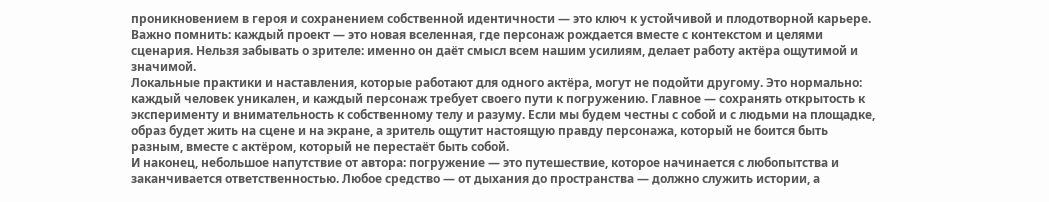проникновением в героя и сохранением собственной идентичности — это ключ к устойчивой и плодотворной карьере. Важно помнить: каждый проект — это новая вселенная, где персонаж рождается вместе с контекстом и целями сценария. Нельзя забывать о зрителе: именно он даёт смысл всем нашим усилиям, делает работу актёра ощутимой и значимой.
Локальные практики и наставления, которые работают для одного актёра, могут не подойти другому. Это нормально: каждый человек уникален, и каждый персонаж требует своего пути к погружению. Главное — сохранять открытость к эксперименту и внимательность к собственному телу и разуму. Если мы будем честны с собой и с людьми на площадке, образ будет жить на сцене и на экране, а зритель ощутит настоящую правду персонажа, который не боится быть разным, вместе с актёром, который не перестаёт быть собой.
И наконец, небольшое напутствие от автора: погружение — это путешествие, которое начинается с любопытства и заканчивается ответственностью. Любое средство — от дыхания до пространства — должно служить истории, а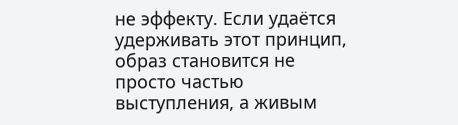не эффекту. Если удаётся удерживать этот принцип, образ становится не просто частью выступления, а живым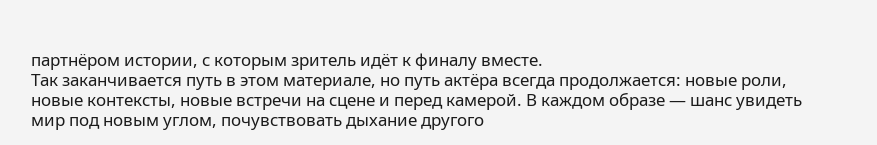партнёром истории, с которым зритель идёт к финалу вместе.
Так заканчивается путь в этом материале, но путь актёра всегда продолжается: новые роли, новые контексты, новые встречи на сцене и перед камерой. В каждом образе — шанс увидеть мир под новым углом, почувствовать дыхание другого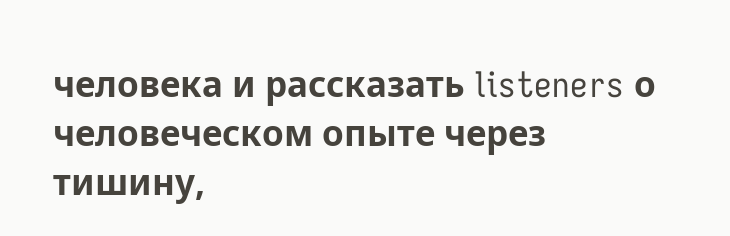человека и рассказать listeners о человеческом опыте через тишину,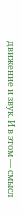движение и звук. И в этом — смысл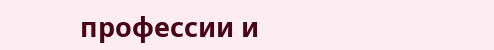профессии и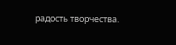радость творчества.